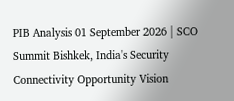PIB Analysis 01 September 2026 | SCO Summit Bishkek, India's Security Connectivity Opportunity Vision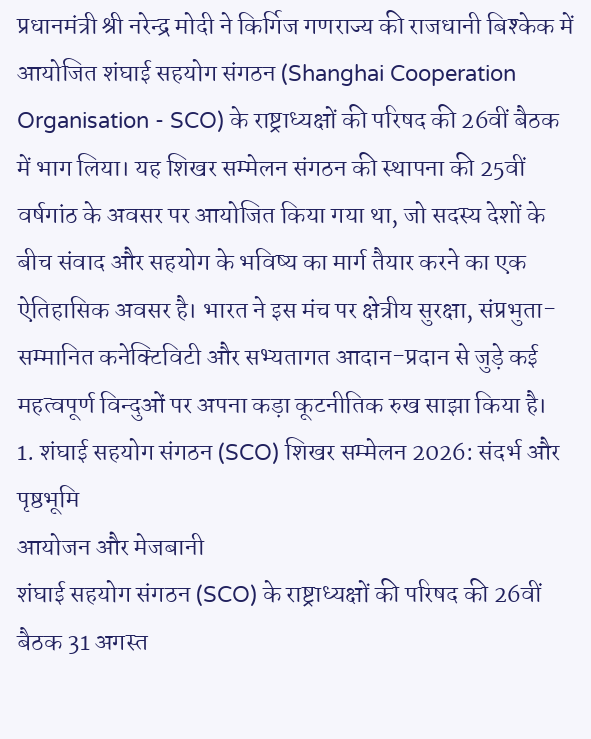प्रधानमंत्री श्री नरेन्द्र मोदी ने किर्गिज गणराज्य की राजधानी बिश्केक में आयोजित शंघाई सहयोग संगठन (Shanghai Cooperation Organisation - SCO) के राष्ट्राध्यक्षों की परिषद की 26वीं बैठक में भाग लिया। यह शिखर सम्मेलन संगठन की स्थापना की 25वीं वर्षगांठ के अवसर पर आयोजित किया गया था, जो सदस्य देशों के बीच संवाद और सहयोग के भविष्य का मार्ग तैयार करने का एक ऐतिहासिक अवसर है। भारत ने इस मंच पर क्षेत्रीय सुरक्षा, संप्रभुता-सम्मानित कनेक्टिविटी और सभ्यतागत आदान-प्रदान से जुड़े कई महत्वपूर्ण विन्दुओं पर अपना कड़ा कूटनीतिक रुख साझा किया है।
1. शंघाई सहयोग संगठन (SCO) शिखर सम्मेलन 2026: संदर्भ और पृष्ठभूमि
आयोजन और मेजबानी
शंघाई सहयोग संगठन (SCO) के राष्ट्राध्यक्षों की परिषद की 26वीं बैठक 31 अगस्त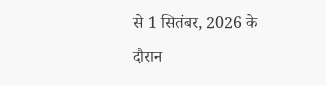से 1 सितंबर, 2026 के दौरान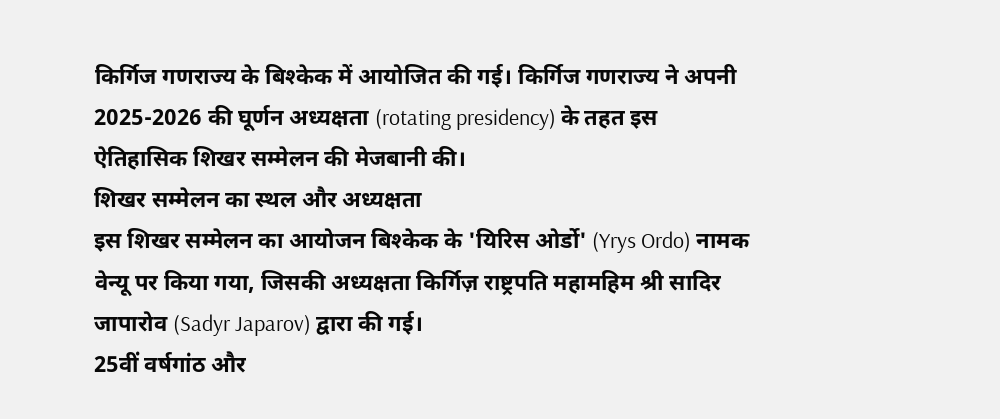किर्गिज गणराज्य के बिश्केक में आयोजित की गई। किर्गिज गणराज्य ने अपनी 2025-2026 की घूर्णन अध्यक्षता (rotating presidency) के तहत इस ऐतिहासिक शिखर सम्मेलन की मेजबानी की।
शिखर सम्मेलन का स्थल और अध्यक्षता
इस शिखर सम्मेलन का आयोजन बिश्केक के 'यिरिस ओर्डो' (Yrys Ordo) नामक वेन्यू पर किया गया, जिसकी अध्यक्षता किर्गिज़ राष्ट्रपति महामहिम श्री सादिर जापारोव (Sadyr Japarov) द्वारा की गई।
25वीं वर्षगांठ और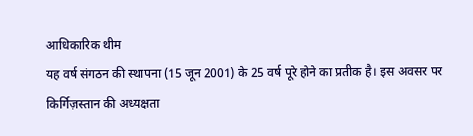आधिकारिक थीम
यह वर्ष संगठन की स्थापना (15 जून 2001) के 25 वर्ष पूरे होने का प्रतीक है। इस अवसर पर किर्गिज़स्तान की अध्यक्षता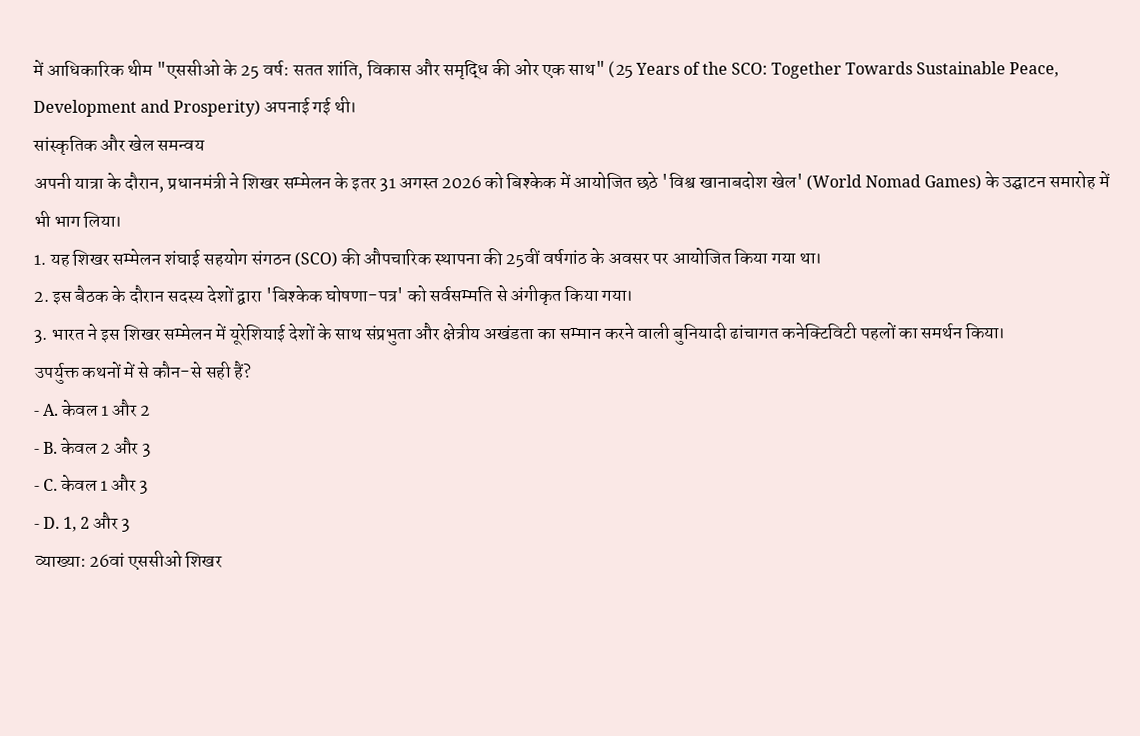में आधिकारिक थीम "एससीओ के 25 वर्ष: सतत शांति, विकास और समृद्धि की ओर एक साथ" (25 Years of the SCO: Together Towards Sustainable Peace, Development and Prosperity) अपनाई गई थी।
सांस्कृतिक और खेल समन्वय
अपनी यात्रा के दौरान, प्रधानमंत्री ने शिखर सम्मेलन के इतर 31 अगस्त 2026 को बिश्केक में आयोजित छठे 'विश्व खानाबदोश खेल' (World Nomad Games) के उद्घाटन समारोह में भी भाग लिया।
1. यह शिखर सम्मेलन शंघाई सहयोग संगठन (SCO) की औपचारिक स्थापना की 25वीं वर्षगांठ के अवसर पर आयोजित किया गया था।
2. इस बैठक के दौरान सदस्य देशों द्वारा 'बिश्केक घोषणा-पत्र' को सर्वसम्मति से अंगीकृत किया गया।
3. भारत ने इस शिखर सम्मेलन में यूरेशियाई देशों के साथ संप्रभुता और क्षेत्रीय अखंडता का सम्मान करने वाली बुनियादी ढांचागत कनेक्टिविटी पहलों का समर्थन किया।
उपर्युक्त कथनों में से कौन-से सही हैं?
- A. केवल 1 और 2
- B. केवल 2 और 3
- C. केवल 1 और 3
- D. 1, 2 और 3
व्याख्या: 26वां एससीओ शिखर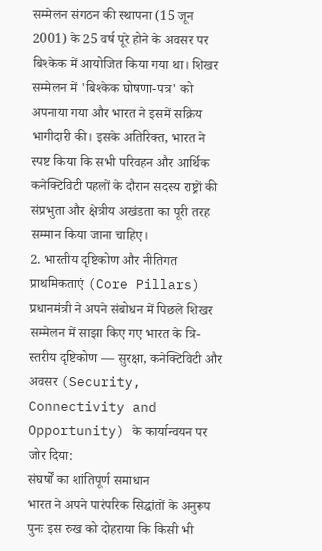सम्मेलन संगठन की स्थापना (15 जून 2001) के 25 वर्ष पूरे होने के अवसर पर बिश्केक में आयोजित किया गया था। शिखर सम्मेलन में 'बिश्केक घोषणा-पत्र' को अपनाया गया और भारत ने इसमें सक्रिय भागीदारी की। इसके अतिरिक्त, भारत ने स्पष्ट किया कि सभी परिवहन और आर्थिक कनेक्टिविटी पहलों के दौरान सदस्य राष्ट्रों की संप्रभुता और क्षेत्रीय अखंडता का पूरी तरह सम्मान किया जाना चाहिए।
2. भारतीय दृष्टिकोण और नीतिगत प्राथमिकताएं (Core Pillars)
प्रधानमंत्री ने अपने संबोधन में पिछले शिखर सम्मेलन में साझा किए गए भारत के त्रि-स्तरीय दृष्टिकोण — सुरक्षा, कनेक्टिविटी और अवसर (Security, Connectivity and Opportunity) के कार्यान्वयन पर जोर दिया:
संघर्षों का शांतिपूर्ण समाधान
भारत ने अपने पारंपरिक सिद्धांतों के अनुरूप पुनः इस रुख को दोहराया कि किसी भी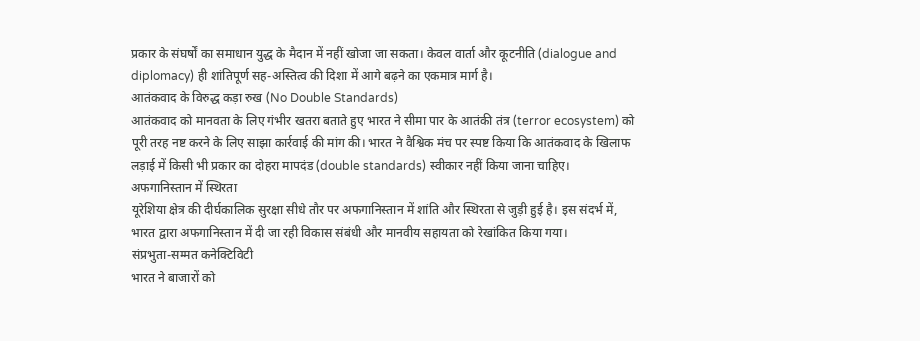प्रकार के संघर्षों का समाधान युद्ध के मैदान में नहीं खोजा जा सकता। केवल वार्ता और कूटनीति (dialogue and diplomacy) ही शांतिपूर्ण सह-अस्तित्व की दिशा में आगे बढ़ने का एकमात्र मार्ग है।
आतंकवाद के विरुद्ध कड़ा रुख (No Double Standards)
आतंकवाद को मानवता के लिए गंभीर खतरा बताते हुए भारत ने सीमा पार के आतंकी तंत्र (terror ecosystem) को पूरी तरह नष्ट करने के लिए साझा कार्रवाई की मांग की। भारत ने वैश्विक मंच पर स्पष्ट किया कि आतंकवाद के खिलाफ लड़ाई में किसी भी प्रकार का दोहरा मापदंड (double standards) स्वीकार नहीं किया जाना चाहिए।
अफगानिस्तान में स्थिरता
यूरेशिया क्षेत्र की दीर्घकालिक सुरक्षा सीधे तौर पर अफगानिस्तान में शांति और स्थिरता से जुड़ी हुई है। इस संदर्भ में, भारत द्वारा अफगानिस्तान में दी जा रही विकास संबंधी और मानवीय सहायता को रेखांकित किया गया।
संप्रभुता-सम्मत कनेक्टिविटी
भारत ने बाजारों को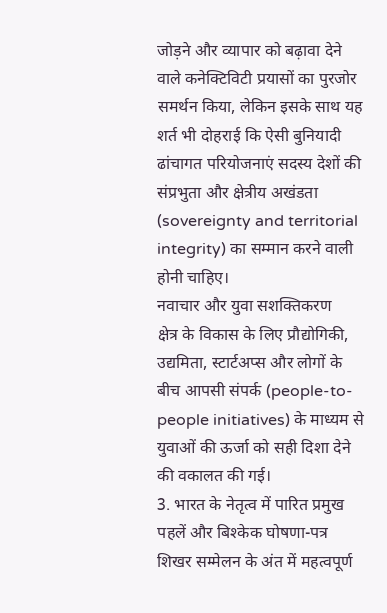जोड़ने और व्यापार को बढ़ावा देने वाले कनेक्टिविटी प्रयासों का पुरजोर समर्थन किया, लेकिन इसके साथ यह शर्त भी दोहराई कि ऐसी बुनियादी ढांचागत परियोजनाएं सदस्य देशों की संप्रभुता और क्षेत्रीय अखंडता (sovereignty and territorial integrity) का सम्मान करने वाली होनी चाहिए।
नवाचार और युवा सशक्तिकरण
क्षेत्र के विकास के लिए प्रौद्योगिकी, उद्यमिता, स्टार्टअप्स और लोगों के बीच आपसी संपर्क (people-to-people initiatives) के माध्यम से युवाओं की ऊर्जा को सही दिशा देने की वकालत की गई।
3. भारत के नेतृत्व में पारित प्रमुख पहलें और बिश्केक घोषणा-पत्र
शिखर सम्मेलन के अंत में महत्वपूर्ण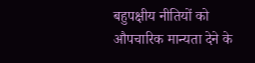बहुपक्षीय नीतियों को औपचारिक मान्यता देने के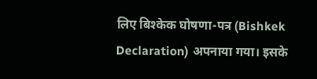लिए बिश्केक घोषणा-पत्र (Bishkek Declaration) अपनाया गया। इसके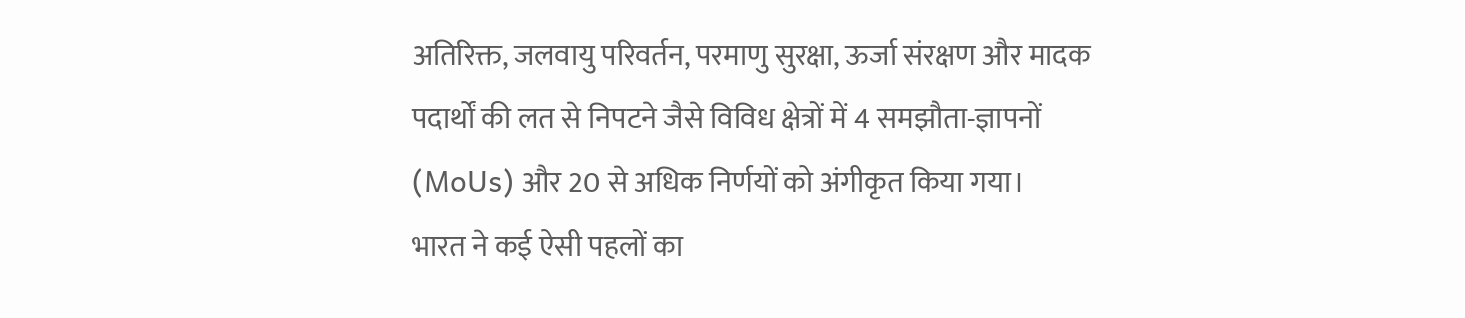अतिरिक्त, जलवायु परिवर्तन, परमाणु सुरक्षा, ऊर्जा संरक्षण और मादक पदार्थों की लत से निपटने जैसे विविध क्षेत्रों में 4 समझौता-ज्ञापनों (MoUs) और 20 से अधिक निर्णयों को अंगीकृत किया गया।
भारत ने कई ऐसी पहलों का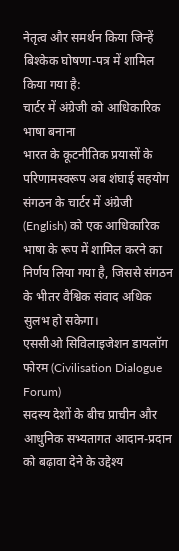नेतृत्व और समर्थन किया जिन्हें बिश्केक घोषणा-पत्र में शामिल किया गया है:
चार्टर में अंग्रेजी को आधिकारिक भाषा बनाना
भारत के कूटनीतिक प्रयासों के परिणामस्वरूप अब शंघाई सहयोग संगठन के चार्टर में अंग्रेजी (English) को एक आधिकारिक भाषा के रूप में शामिल करने का निर्णय लिया गया है, जिससे संगठन के भीतर वैश्विक संवाद अधिक सुलभ हो सकेगा।
एससीओ सिविलाइजेशन डायलॉग फोरम (Civilisation Dialogue Forum)
सदस्य देशों के बीच प्राचीन और आधुनिक सभ्यतागत आदान-प्रदान को बढ़ावा देने के उद्देश्य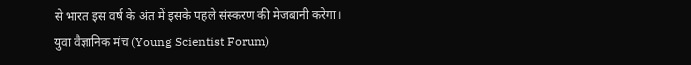से भारत इस वर्ष के अंत में इसके पहले संस्करण की मेजबानी करेगा।
युवा वैज्ञानिक मंच (Young Scientist Forum)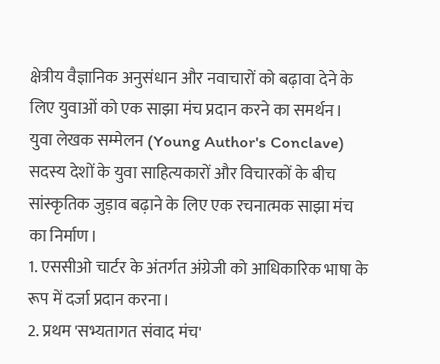क्षेत्रीय वैज्ञानिक अनुसंधान और नवाचारों को बढ़ावा देने के लिए युवाओं को एक साझा मंच प्रदान करने का समर्थन।
युवा लेखक सम्मेलन (Young Author's Conclave)
सदस्य देशों के युवा साहित्यकारों और विचारकों के बीच सांस्कृतिक जुड़ाव बढ़ाने के लिए एक रचनात्मक साझा मंच का निर्माण।
1. एससीओ चार्टर के अंतर्गत अंग्रेजी को आधिकारिक भाषा के रूप में दर्जा प्रदान करना।
2. प्रथम 'सभ्यतागत संवाद मंच'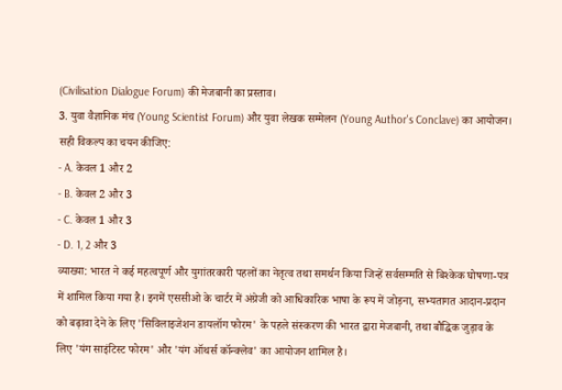(Civilisation Dialogue Forum) की मेजबानी का प्रस्ताव।
3. युवा वैज्ञानिक मंच (Young Scientist Forum) और युवा लेखक सम्मेलन (Young Author's Conclave) का आयोजन।
सही विकल्प का चयन कीजिए:
- A. केवल 1 और 2
- B. केवल 2 और 3
- C. केवल 1 और 3
- D. 1, 2 और 3
व्याख्या: भारत ने कई महत्वपूर्ण और युगांतरकारी पहलों का नेतृत्व तथा समर्थन किया जिन्हें सर्वसम्मति से बिश्केक घोषणा-पत्र में शामिल किया गया है। इनमें एससीओ के चार्टर में अंग्रेजी को आधिकारिक भाषा के रूप में जोड़ना, सभ्यतागत आदान-प्रदान को बढ़ावा देने के लिए 'सिविलाइजेशन डायलॉग फोरम' के पहले संस्करण की भारत द्वारा मेजबानी, तथा बौद्धिक जुड़ाव के लिए 'यंग साइंटिस्ट फोरम' और 'यंग ऑथर्स कॉन्क्लेव' का आयोजन शामिल है।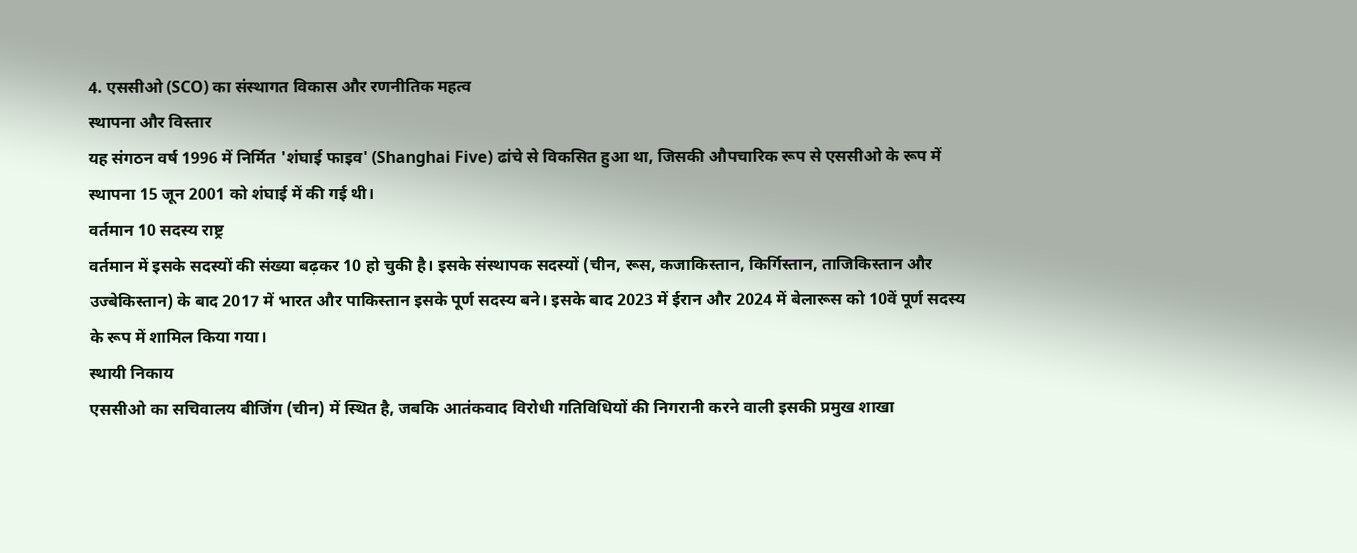4. एससीओ (SCO) का संस्थागत विकास और रणनीतिक महत्व
स्थापना और विस्तार
यह संगठन वर्ष 1996 में निर्मित 'शंघाई फाइव' (Shanghai Five) ढांचे से विकसित हुआ था, जिसकी औपचारिक रूप से एससीओ के रूप में स्थापना 15 जून 2001 को शंघाई में की गई थी।
वर्तमान 10 सदस्य राष्ट्र
वर्तमान में इसके सदस्यों की संख्या बढ़कर 10 हो चुकी है। इसके संस्थापक सदस्यों (चीन, रूस, कजाकिस्तान, किर्गिस्तान, ताजिकिस्तान और उज्बेकिस्तान) के बाद 2017 में भारत और पाकिस्तान इसके पूर्ण सदस्य बने। इसके बाद 2023 में ईरान और 2024 में बेलारूस को 10वें पूर्ण सदस्य के रूप में शामिल किया गया।
स्थायी निकाय
एससीओ का सचिवालय बीजिंग (चीन) में स्थित है, जबकि आतंकवाद विरोधी गतिविधियों की निगरानी करने वाली इसकी प्रमुख शाखा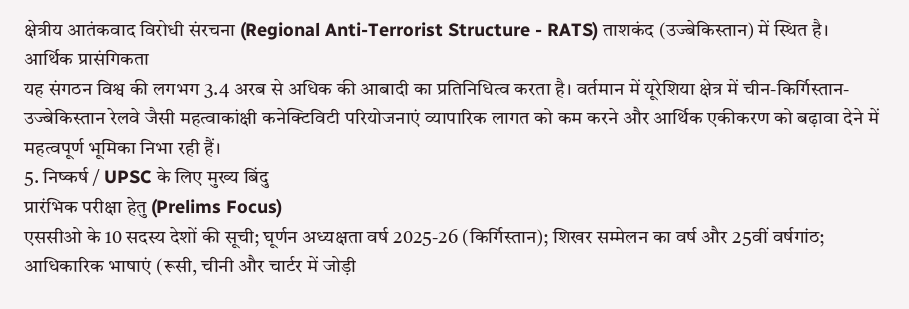क्षेत्रीय आतंकवाद विरोधी संरचना (Regional Anti-Terrorist Structure - RATS) ताशकंद (उज्बेकिस्तान) में स्थित है।
आर्थिक प्रासंगिकता
यह संगठन विश्व की लगभग 3.4 अरब से अधिक की आबादी का प्रतिनिधित्व करता है। वर्तमान में यूरेशिया क्षेत्र में चीन-किर्गिस्तान-उज्बेकिस्तान रेलवे जैसी महत्वाकांक्षी कनेक्टिविटी परियोजनाएं व्यापारिक लागत को कम करने और आर्थिक एकीकरण को बढ़ावा देने में महत्वपूर्ण भूमिका निभा रही हैं।
5. निष्कर्ष / UPSC के लिए मुख्य बिंदु
प्रारंभिक परीक्षा हेतु (Prelims Focus)
एससीओ के 10 सदस्य देशों की सूची; घूर्णन अध्यक्षता वर्ष 2025-26 (किर्गिस्तान); शिखर सम्मेलन का वर्ष और 25वीं वर्षगांठ; आधिकारिक भाषाएं (रूसी, चीनी और चार्टर में जोड़ी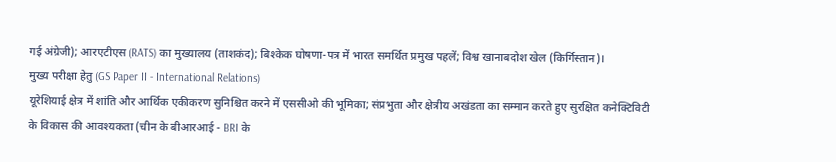गई अंग्रेजी); आरएटीएस (RATS) का मुख्यालय (ताशकंद); बिश्केक घोषणा-पत्र में भारत समर्थित प्रमुख पहलें; विश्व खानाबदोश खेल (किर्गिस्तान)।
मुख्य परीक्षा हेतु (GS Paper II - International Relations)
यूरेशियाई क्षेत्र में शांति और आर्थिक एकीकरण सुनिश्चित करने में एससीओ की भूमिका; संप्रभुता और क्षेत्रीय अखंडता का सम्मान करते हुए सुरक्षित कनेक्टिविटी के विकास की आवश्यकता (चीन के बीआरआई - BRI के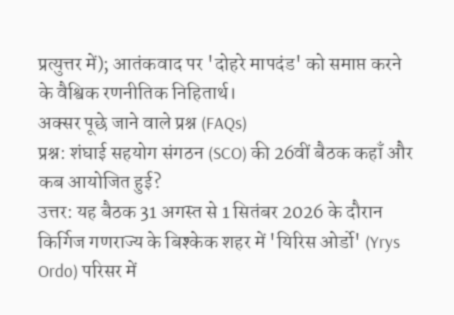प्रत्युत्तर में); आतंकवाद पर 'दोहरे मापदंड' को समाप्त करने के वैश्विक रणनीतिक निहितार्थ।
अक्सर पूछे जाने वाले प्रश्न (FAQs)
प्रश्न: शंघाई सहयोग संगठन (SCO) की 26वीं बैठक कहाँ और कब आयोजित हुई?
उत्तर: यह बैठक 31 अगस्त से 1 सितंबर 2026 के दौरान किर्गिज गणराज्य के बिश्केक शहर में 'यिरिस ओर्डो' (Yrys Ordo) परिसर में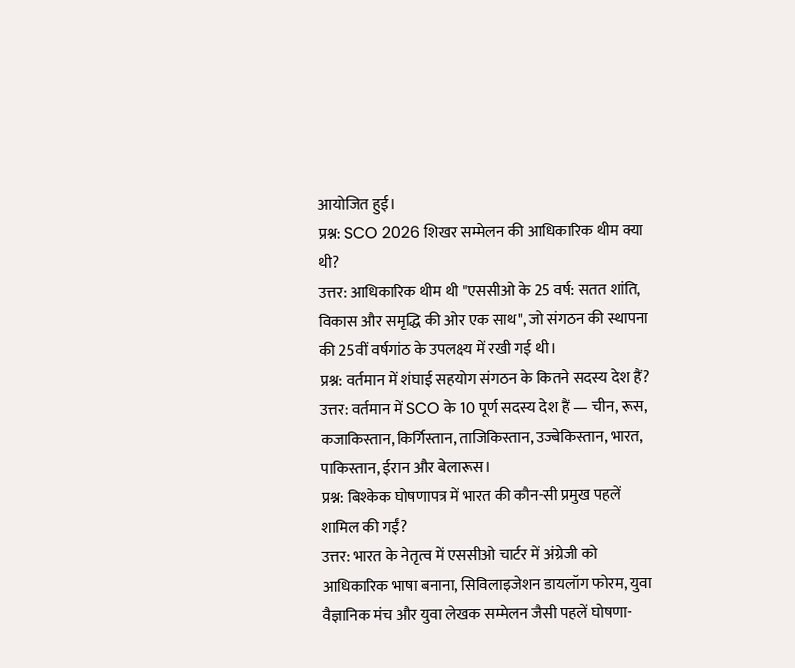आयोजित हुई।
प्रश्न: SCO 2026 शिखर सम्मेलन की आधिकारिक थीम क्या थी?
उत्तर: आधिकारिक थीम थी "एससीओ के 25 वर्ष: सतत शांति, विकास और समृद्धि की ओर एक साथ", जो संगठन की स्थापना की 25वीं वर्षगांठ के उपलक्ष्य में रखी गई थी।
प्रश्न: वर्तमान में शंघाई सहयोग संगठन के कितने सदस्य देश हैं?
उत्तर: वर्तमान में SCO के 10 पूर्ण सदस्य देश हैं — चीन, रूस, कजाकिस्तान, किर्गिस्तान, ताजिकिस्तान, उज्बेकिस्तान, भारत, पाकिस्तान, ईरान और बेलारूस।
प्रश्न: बिश्केक घोषणापत्र में भारत की कौन-सी प्रमुख पहलें शामिल की गईं?
उत्तर: भारत के नेतृत्व में एससीओ चार्टर में अंग्रेजी को आधिकारिक भाषा बनाना, सिविलाइजेशन डायलॉग फोरम, युवा वैज्ञानिक मंच और युवा लेखक सम्मेलन जैसी पहलें घोषणा-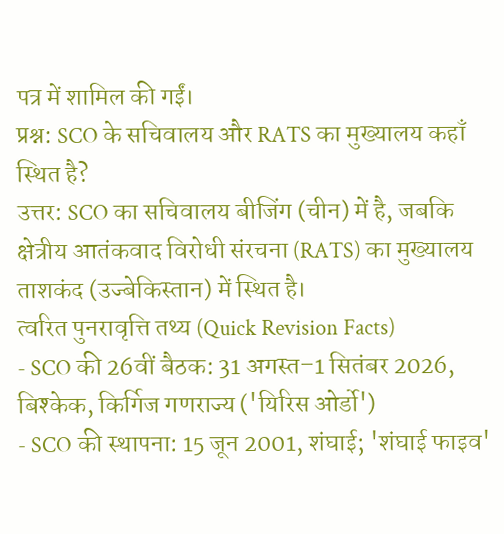पत्र में शामिल की गईं।
प्रश्न: SCO के सचिवालय और RATS का मुख्यालय कहाँ स्थित है?
उत्तर: SCO का सचिवालय बीजिंग (चीन) में है, जबकि क्षेत्रीय आतंकवाद विरोधी संरचना (RATS) का मुख्यालय ताशकंद (उज्बेकिस्तान) में स्थित है।
त्वरित पुनरावृत्ति तथ्य (Quick Revision Facts)
- SCO की 26वीं बैठक: 31 अगस्त–1 सितंबर 2026, बिश्केक, किर्गिज गणराज्य ('यिरिस ओर्डो')
- SCO की स्थापना: 15 जून 2001, शंघाई; 'शंघाई फाइव'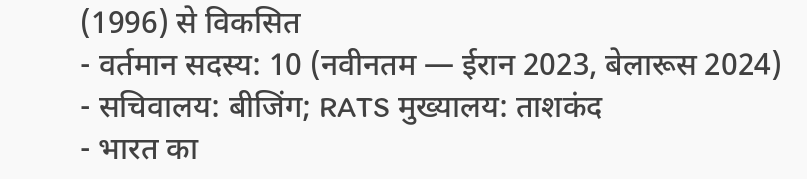(1996) से विकसित
- वर्तमान सदस्य: 10 (नवीनतम — ईरान 2023, बेलारूस 2024)
- सचिवालय: बीजिंग; RATS मुख्यालय: ताशकंद
- भारत का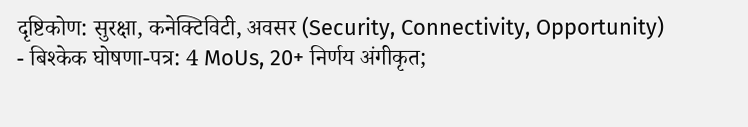दृष्टिकोण: सुरक्षा, कनेक्टिविटी, अवसर (Security, Connectivity, Opportunity)
- बिश्केक घोषणा-पत्र: 4 MoUs, 20+ निर्णय अंगीकृत;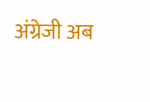अंग्रेजी अब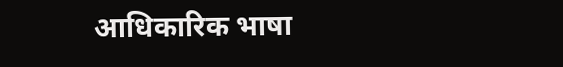आधिकारिक भाषा